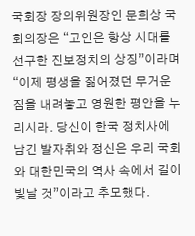국회장 장의위원장인 문희상 국회의장은 “고인은 항상 시대를 선구한 진보정치의 상징”이라며 “이제 평생을 짊어졌던 무거운 짐을 내려놓고 영원한 평안을 누리시라. 당신이 한국 정치사에 남긴 발자취와 정신은 우리 국회와 대한민국의 역사 속에서 길이 빛날 것”이라고 추모했다.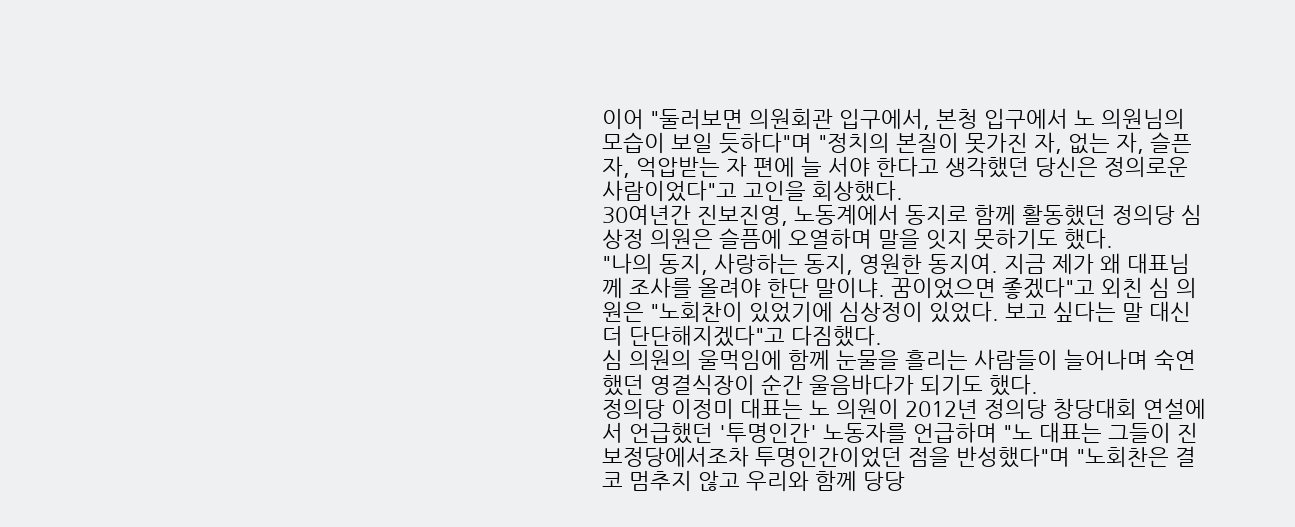이어 "둘러보면 의원회관 입구에서, 본청 입구에서 노 의원님의 모습이 보일 듯하다"며 "정치의 본질이 못가진 자, 없는 자, 슬픈 자, 억압받는 자 편에 늘 서야 한다고 생각했던 당신은 정의로운 사람이었다"고 고인을 회상했다.
30여년간 진보진영, 노동계에서 동지로 함께 활동했던 정의당 심상정 의원은 슬픔에 오열하며 말을 잇지 못하기도 했다.
"나의 동지, 사랑하는 동지, 영원한 동지여. 지금 제가 왜 대표님께 조사를 올려야 한단 말이냐. 꿈이었으면 좋겠다"고 외친 심 의원은 "노회찬이 있었기에 심상정이 있었다. 보고 싶다는 말 대신 더 단단해지겠다"고 다짐했다.
심 의원의 울먹임에 함께 눈물을 흘리는 사람들이 늘어나며 숙연했던 영결식장이 순간 울음바다가 되기도 했다.
정의당 이정미 대표는 노 의원이 2012년 정의당 창당대회 연설에서 언급했던 '투명인간' 노동자를 언급하며 "노 대표는 그들이 진보정당에서조차 투명인간이었던 점을 반성했다"며 "노회찬은 결코 멈추지 않고 우리와 함께 당당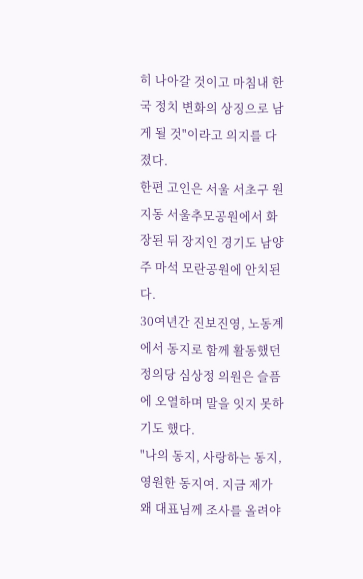히 나아갈 것이고 마침내 한국 정치 변화의 상징으로 남게 될 것"이라고 의지를 다졌다.
한편 고인은 서울 서초구 원지동 서울추모공원에서 화장된 뒤 장지인 경기도 남양주 마석 모란공원에 안치된다.
30여년간 진보진영, 노동계에서 동지로 함께 활동했던 정의당 심상정 의원은 슬픔에 오열하며 말을 잇지 못하기도 했다.
"나의 동지, 사랑하는 동지, 영원한 동지여. 지금 제가 왜 대표님께 조사를 올려야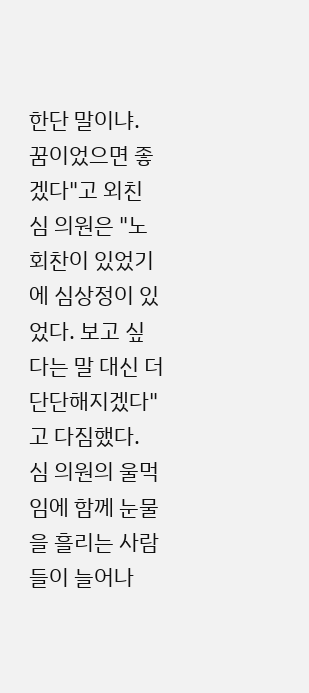한단 말이냐. 꿈이었으면 좋겠다"고 외친 심 의원은 "노회찬이 있었기에 심상정이 있었다. 보고 싶다는 말 대신 더 단단해지겠다"고 다짐했다.
심 의원의 울먹임에 함께 눈물을 흘리는 사람들이 늘어나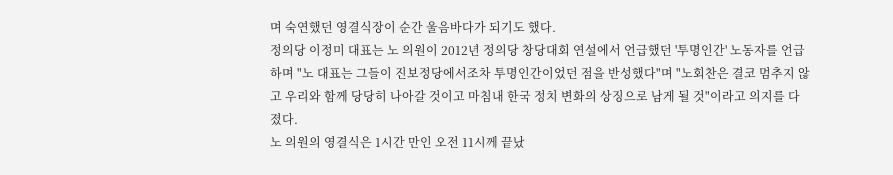며 숙연했던 영결식장이 순간 울음바다가 되기도 했다.
정의당 이정미 대표는 노 의원이 2012년 정의당 창당대회 연설에서 언급했던 '투명인간' 노동자를 언급하며 "노 대표는 그들이 진보정당에서조차 투명인간이었던 점을 반성했다"며 "노회찬은 결코 멈추지 않고 우리와 함께 당당히 나아갈 것이고 마침내 한국 정치 변화의 상징으로 남게 될 것"이라고 의지를 다졌다.
노 의원의 영결식은 1시간 만인 오전 11시께 끝났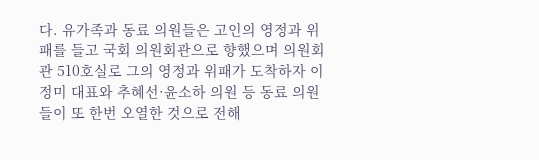다. 유가족과 동료 의원들은 고인의 영정과 위패를 들고 국회 의원회관으로 향했으며 의원회관 510호실로 그의 영정과 위패가 도착하자 이정미 대표와 추혜선·윤소하 의원 등 동료 의원들이 또 한번 오열한 것으로 전해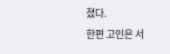졌다.
한편 고인은 서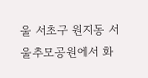울 서초구 원지동 서울추모공원에서 화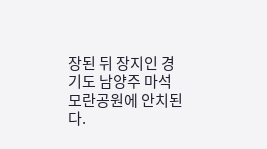장된 뒤 장지인 경기도 남양주 마석 모란공원에 안치된다.